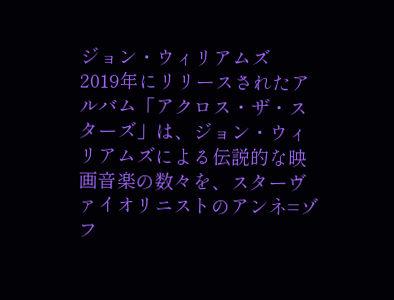ジョン・ウィリアムズ
2019年にリリースされたアルバム「アクロス・ザ・スターズ」は、ジョン・ウィリアムズによる伝説的な映画音楽の数々を、スターヴァイオリニストのアンネ=ゾフ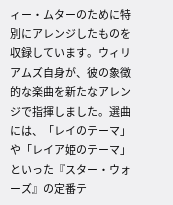ィー・ムターのために特別にアレンジしたものを収録しています。ウィリアムズ自身が、彼の象徴的な楽曲を新たなアレンジで指揮しました。選曲には、「レイのテーマ」や「レイア姫のテーマ」といった『スター・ウォーズ』の定番テ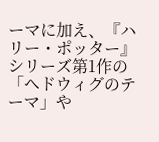ーマに加え、『ハリー・ポッター』シリーズ第1作の「ヘドウィグのテーマ」や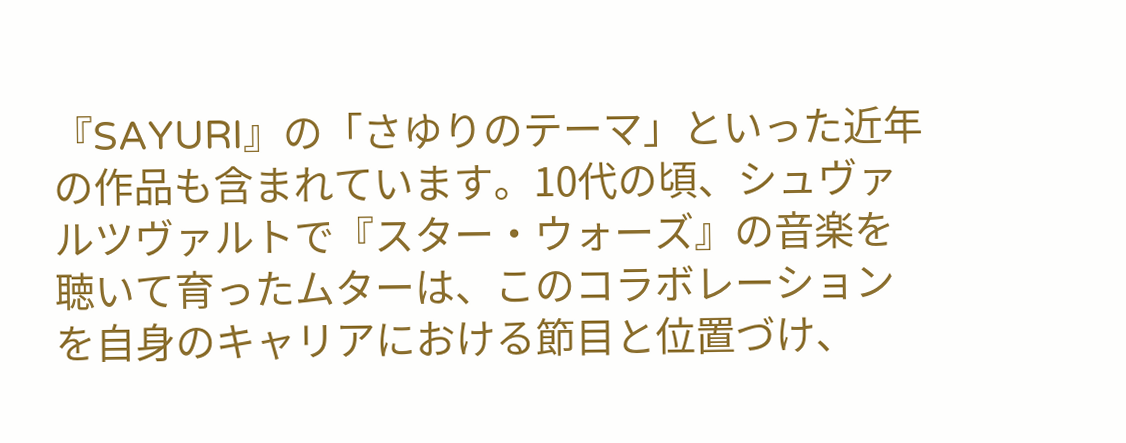『SAYURI』の「さゆりのテーマ」といった近年の作品も含まれています。10代の頃、シュヴァルツヴァルトで『スター・ウォーズ』の音楽を聴いて育ったムターは、このコラボレーションを自身のキャリアにおける節目と位置づけ、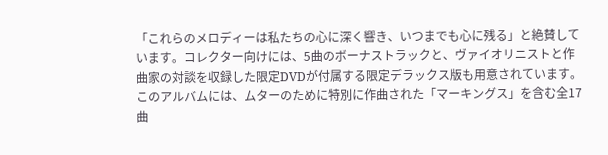「これらのメロディーは私たちの心に深く響き、いつまでも心に残る」と絶賛しています。コレクター向けには、5曲のボーナストラックと、ヴァイオリニストと作曲家の対談を収録した限定DVDが付属する限定デラックス版も用意されています。このアルバムには、ムターのために特別に作曲された「マーキングス」を含む全17曲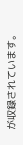が収録されています。